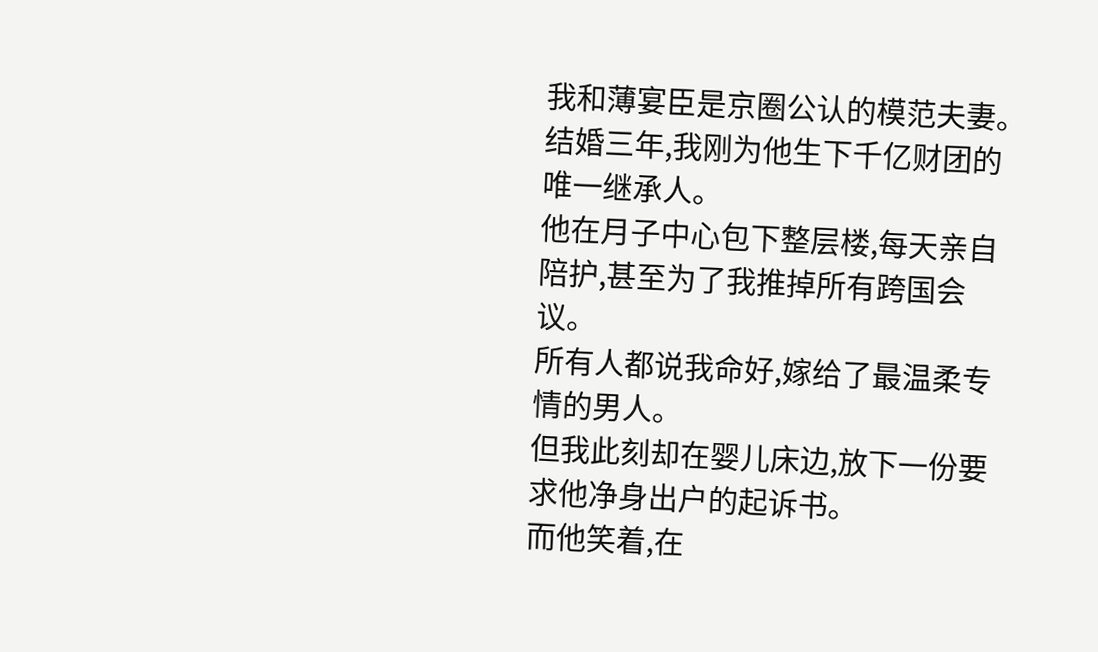我和薄宴臣是京圈公认的模范夫妻。
结婚三年,我刚为他生下千亿财团的唯一继承人。
他在月子中心包下整层楼,每天亲自陪护,甚至为了我推掉所有跨国会议。
所有人都说我命好,嫁给了最温柔专情的男人。
但我此刻却在婴儿床边,放下一份要求他净身出户的起诉书。
而他笑着,在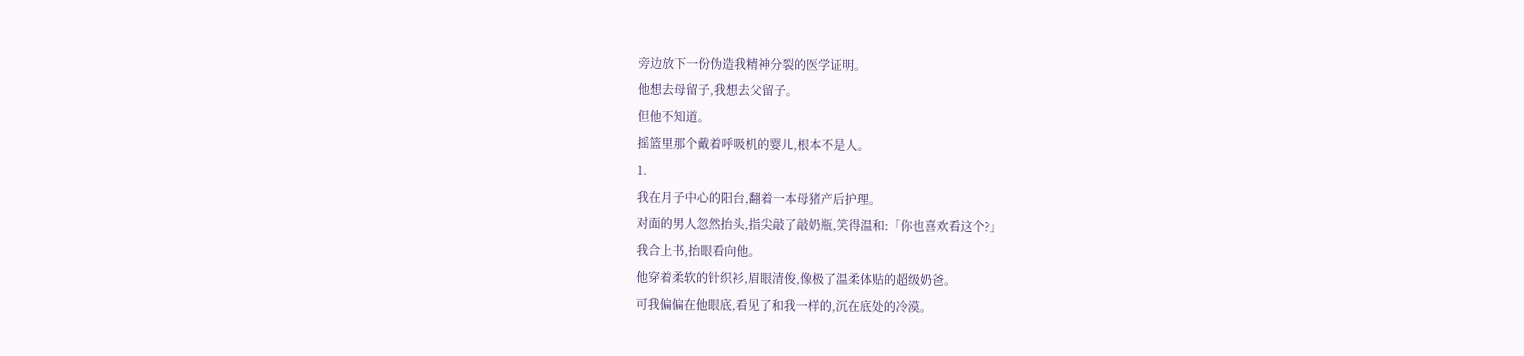旁边放下一份伪造我精神分裂的医学证明。
他想去母留子,我想去父留子。
但他不知道。
摇篮里那个戴着呼吸机的婴儿,根本不是人。
1.
我在月子中心的阳台,翻着一本母猪产后护理。
对面的男人忽然抬头,指尖敲了敲奶瓶,笑得温和:「你也喜欢看这个?」
我合上书,抬眼看向他。
他穿着柔软的针织衫,眉眼清俊,像极了温柔体贴的超级奶爸。
可我偏偏在他眼底,看见了和我一样的,沉在底处的冷漠。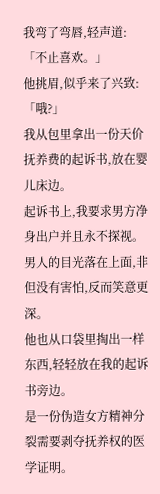我弯了弯唇,轻声道:「不止喜欢。」
他挑眉,似乎来了兴致:「哦?」
我从包里拿出一份天价抚养费的起诉书,放在婴儿床边。
起诉书上,我要求男方净身出户并且永不探视。
男人的目光落在上面,非但没有害怕,反而笑意更深。
他也从口袋里掏出一样东西,轻轻放在我的起诉书旁边。
是一份伪造女方精神分裂需要剥夺抚养权的医学证明。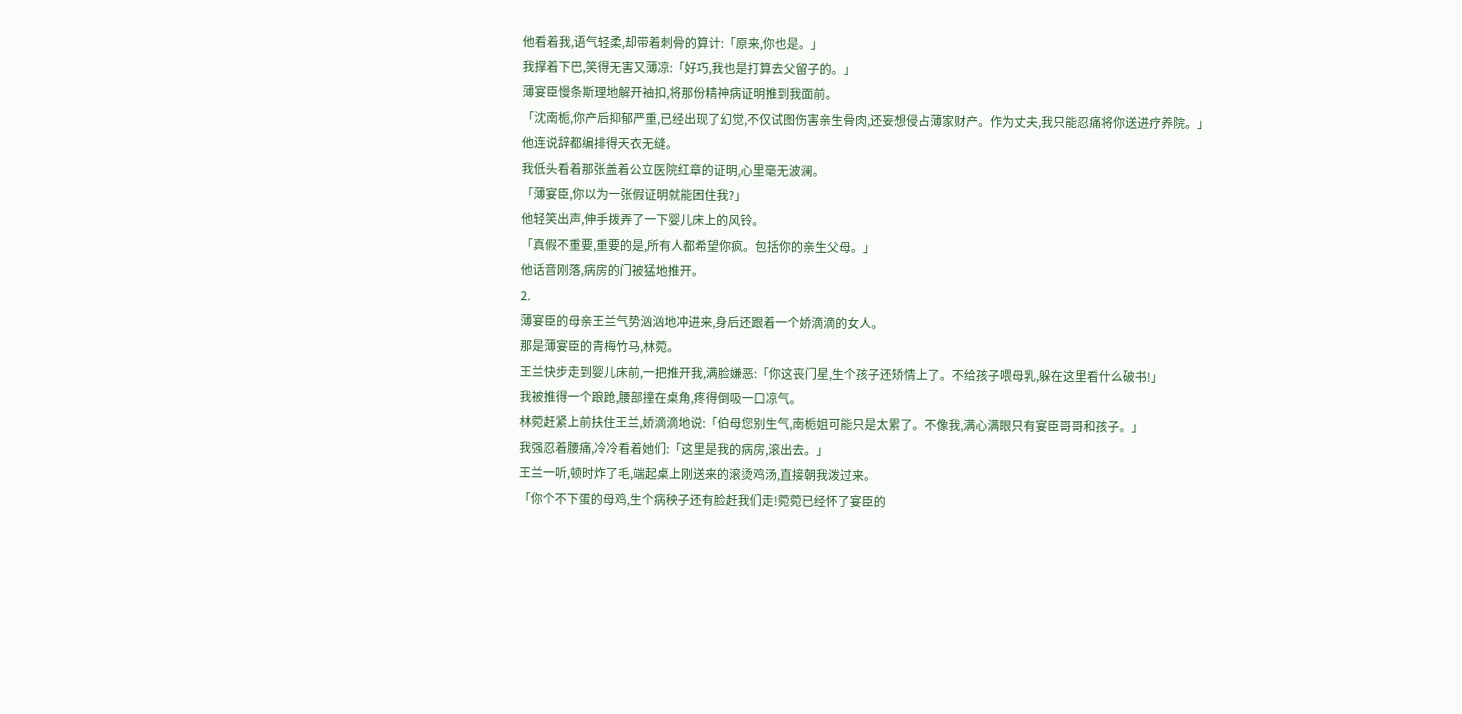他看着我,语气轻柔,却带着刺骨的算计:「原来,你也是。」
我撑着下巴,笑得无害又薄凉:「好巧,我也是打算去父留子的。」
薄宴臣慢条斯理地解开袖扣,将那份精神病证明推到我面前。
「沈南栀,你产后抑郁严重,已经出现了幻觉,不仅试图伤害亲生骨肉,还妄想侵占薄家财产。作为丈夫,我只能忍痛将你送进疗养院。」
他连说辞都编排得天衣无缝。
我低头看着那张盖着公立医院红章的证明,心里毫无波澜。
「薄宴臣,你以为一张假证明就能困住我?」
他轻笑出声,伸手拨弄了一下婴儿床上的风铃。
「真假不重要,重要的是,所有人都希望你疯。包括你的亲生父母。」
他话音刚落,病房的门被猛地推开。
2.
薄宴臣的母亲王兰气势汹汹地冲进来,身后还跟着一个娇滴滴的女人。
那是薄宴臣的青梅竹马,林菀。
王兰快步走到婴儿床前,一把推开我,满脸嫌恶:「你这丧门星,生个孩子还矫情上了。不给孩子喂母乳,躲在这里看什么破书!」
我被推得一个踉跄,腰部撞在桌角,疼得倒吸一口凉气。
林菀赶紧上前扶住王兰,娇滴滴地说:「伯母您别生气,南栀姐可能只是太累了。不像我,满心满眼只有宴臣哥哥和孩子。」
我强忍着腰痛,冷冷看着她们:「这里是我的病房,滚出去。」
王兰一听,顿时炸了毛,端起桌上刚送来的滚烫鸡汤,直接朝我泼过来。
「你个不下蛋的母鸡,生个病秧子还有脸赶我们走!菀菀已经怀了宴臣的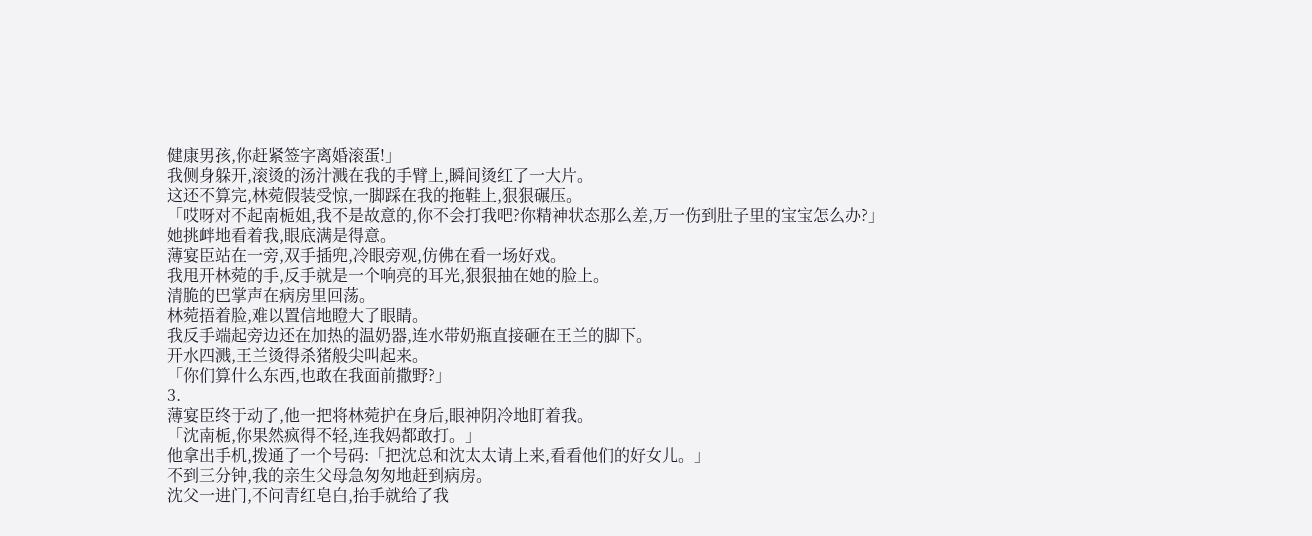健康男孩,你赶紧签字离婚滚蛋!」
我侧身躲开,滚烫的汤汁溅在我的手臂上,瞬间烫红了一大片。
这还不算完,林菀假装受惊,一脚踩在我的拖鞋上,狠狠碾压。
「哎呀对不起南栀姐,我不是故意的,你不会打我吧?你精神状态那么差,万一伤到肚子里的宝宝怎么办?」
她挑衅地看着我,眼底满是得意。
薄宴臣站在一旁,双手插兜,冷眼旁观,仿佛在看一场好戏。
我甩开林菀的手,反手就是一个响亮的耳光,狠狠抽在她的脸上。
清脆的巴掌声在病房里回荡。
林菀捂着脸,难以置信地瞪大了眼睛。
我反手端起旁边还在加热的温奶器,连水带奶瓶直接砸在王兰的脚下。
开水四溅,王兰烫得杀猪般尖叫起来。
「你们算什么东西,也敢在我面前撒野?」
3.
薄宴臣终于动了,他一把将林菀护在身后,眼神阴冷地盯着我。
「沈南栀,你果然疯得不轻,连我妈都敢打。」
他拿出手机,拨通了一个号码:「把沈总和沈太太请上来,看看他们的好女儿。」
不到三分钟,我的亲生父母急匆匆地赶到病房。
沈父一进门,不问青红皂白,抬手就给了我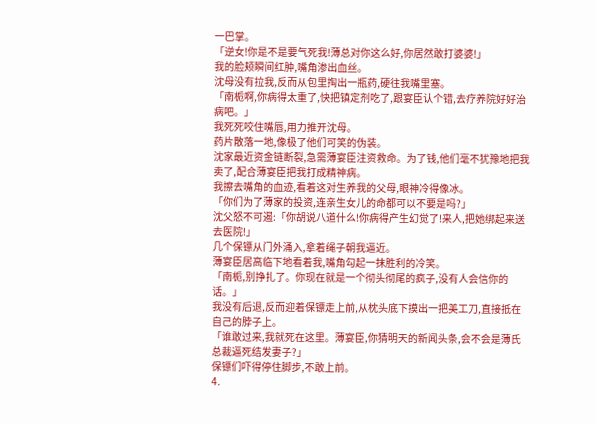一巴掌。
「逆女!你是不是要气死我!薄总对你这么好,你居然敢打婆婆!」
我的脸颊瞬间红肿,嘴角渗出血丝。
沈母没有拉我,反而从包里掏出一瓶药,硬往我嘴里塞。
「南栀啊,你病得太重了,快把镇定剂吃了,跟宴臣认个错,去疗养院好好治病吧。」
我死死咬住嘴唇,用力推开沈母。
药片散落一地,像极了他们可笑的伪装。
沈家最近资金链断裂,急需薄宴臣注资救命。为了钱,他们毫不犹豫地把我卖了,配合薄宴臣把我打成精神病。
我擦去嘴角的血迹,看着这对生养我的父母,眼神冷得像冰。
「你们为了薄家的投资,连亲生女儿的命都可以不要是吗?」
沈父怒不可遏:「你胡说八道什么!你病得产生幻觉了!来人,把她绑起来送去医院!」
几个保镖从门外涌入,拿着绳子朝我逼近。
薄宴臣居高临下地看着我,嘴角勾起一抹胜利的冷笑。
「南栀,别挣扎了。你现在就是一个彻头彻尾的疯子,没有人会信你的话。」
我没有后退,反而迎着保镖走上前,从枕头底下摸出一把美工刀,直接抵在自己的脖子上。
「谁敢过来,我就死在这里。薄宴臣,你猜明天的新闻头条,会不会是薄氏总裁逼死结发妻子?」
保镖们吓得停住脚步,不敢上前。
4.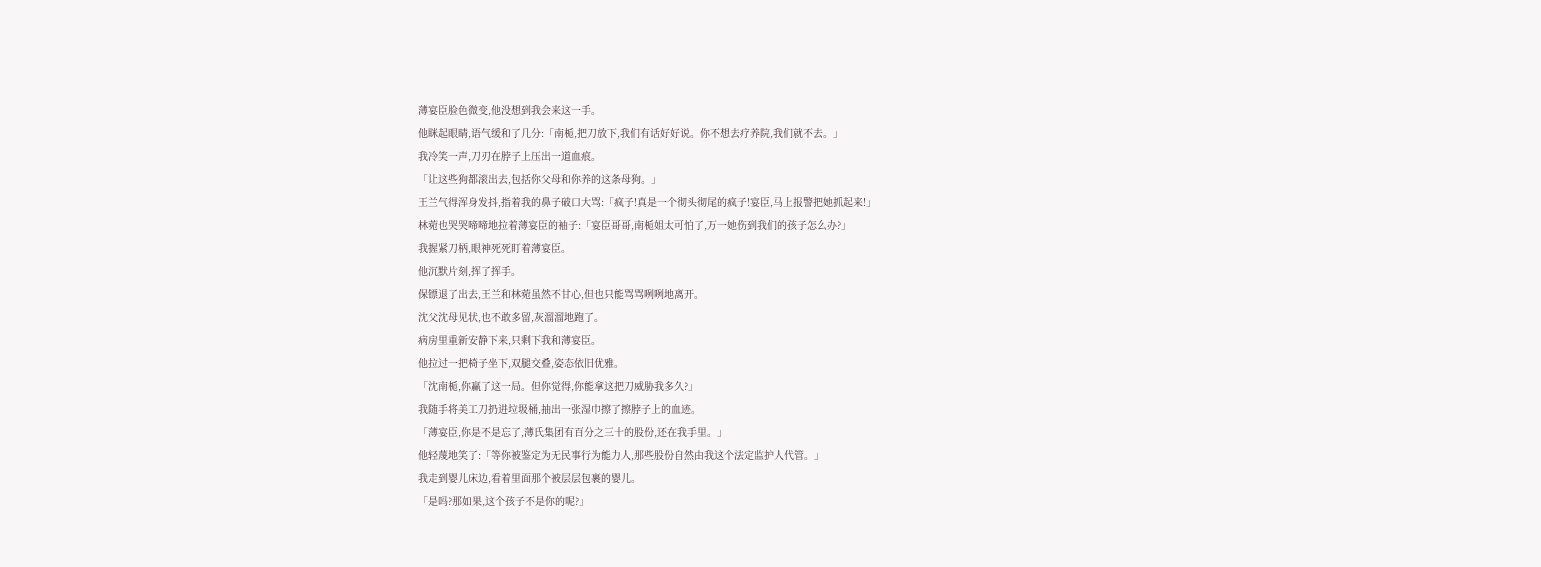薄宴臣脸色微变,他没想到我会来这一手。
他眯起眼睛,语气缓和了几分:「南栀,把刀放下,我们有话好好说。你不想去疗养院,我们就不去。」
我冷笑一声,刀刃在脖子上压出一道血痕。
「让这些狗都滚出去,包括你父母和你养的这条母狗。」
王兰气得浑身发抖,指着我的鼻子破口大骂:「疯子!真是一个彻头彻尾的疯子!宴臣,马上报警把她抓起来!」
林菀也哭哭啼啼地拉着薄宴臣的袖子:「宴臣哥哥,南栀姐太可怕了,万一她伤到我们的孩子怎么办?」
我握紧刀柄,眼神死死盯着薄宴臣。
他沉默片刻,挥了挥手。
保镖退了出去,王兰和林菀虽然不甘心,但也只能骂骂咧咧地离开。
沈父沈母见状,也不敢多留,灰溜溜地跑了。
病房里重新安静下来,只剩下我和薄宴臣。
他拉过一把椅子坐下,双腿交叠,姿态依旧优雅。
「沈南栀,你赢了这一局。但你觉得,你能拿这把刀威胁我多久?」
我随手将美工刀扔进垃圾桶,抽出一张湿巾擦了擦脖子上的血迹。
「薄宴臣,你是不是忘了,薄氏集团有百分之三十的股份,还在我手里。」
他轻蔑地笑了:「等你被鉴定为无民事行为能力人,那些股份自然由我这个法定监护人代管。」
我走到婴儿床边,看着里面那个被层层包裹的婴儿。
「是吗?那如果,这个孩子不是你的呢?」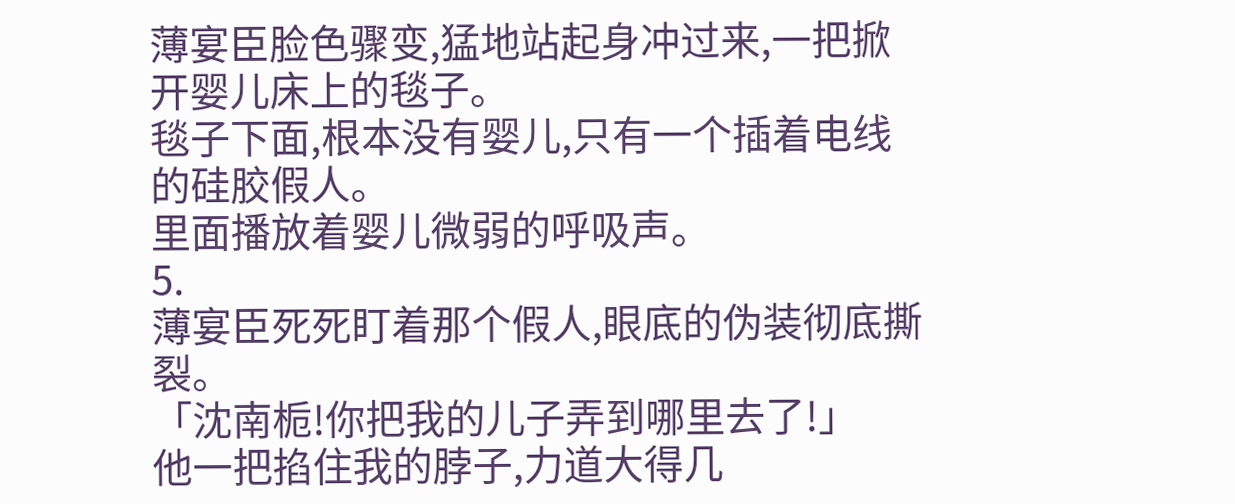薄宴臣脸色骤变,猛地站起身冲过来,一把掀开婴儿床上的毯子。
毯子下面,根本没有婴儿,只有一个插着电线的硅胶假人。
里面播放着婴儿微弱的呼吸声。
5.
薄宴臣死死盯着那个假人,眼底的伪装彻底撕裂。
「沈南栀!你把我的儿子弄到哪里去了!」
他一把掐住我的脖子,力道大得几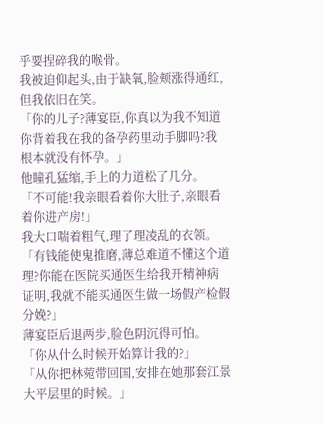乎要捏碎我的喉骨。
我被迫仰起头,由于缺氧,脸颊涨得通红,但我依旧在笑。
「你的儿子?薄宴臣,你真以为我不知道你背着我在我的备孕药里动手脚吗?我根本就没有怀孕。」
他瞳孔猛缩,手上的力道松了几分。
「不可能!我亲眼看着你大肚子,亲眼看着你进产房!」
我大口喘着粗气,理了理凌乱的衣领。
「有钱能使鬼推磨,薄总难道不懂这个道理?你能在医院买通医生给我开精神病证明,我就不能买通医生做一场假产检假分娩?」
薄宴臣后退两步,脸色阴沉得可怕。
「你从什么时候开始算计我的?」
「从你把林菀带回国,安排在她那套江景大平层里的时候。」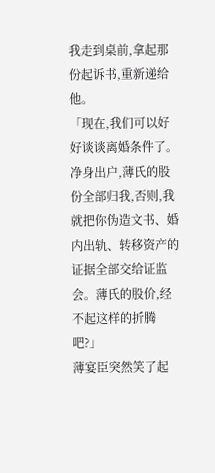我走到桌前,拿起那份起诉书,重新递给他。
「现在,我们可以好好谈谈离婚条件了。净身出户,薄氏的股份全部归我,否则,我就把你伪造文书、婚内出轨、转移资产的证据全部交给证监会。薄氏的股价,经不起这样的折腾吧?」
薄宴臣突然笑了起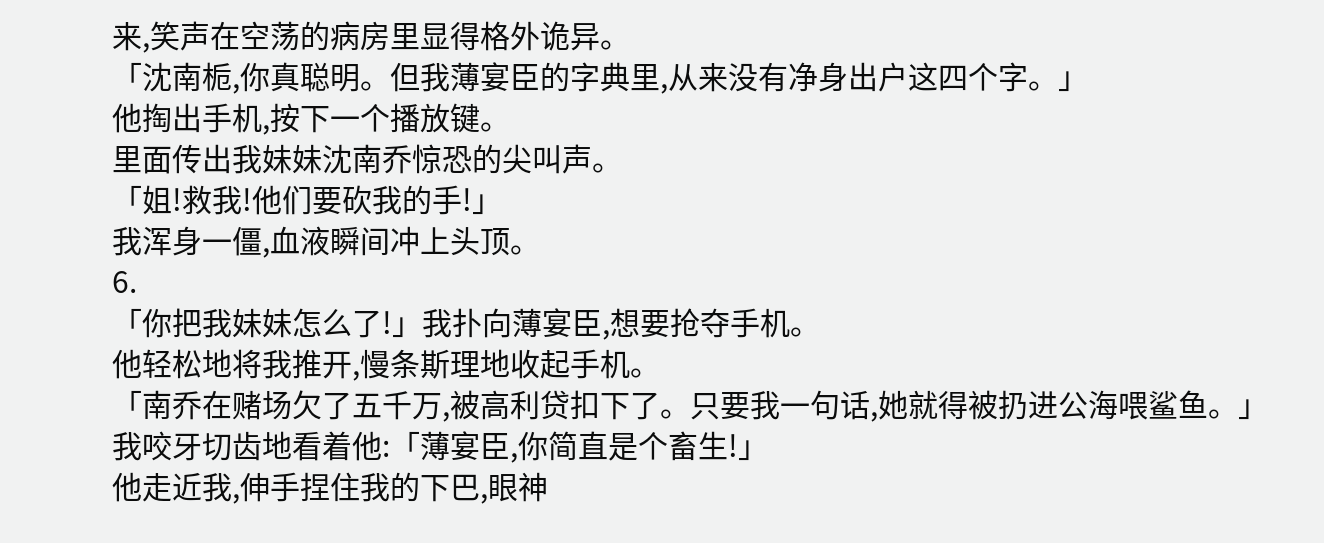来,笑声在空荡的病房里显得格外诡异。
「沈南栀,你真聪明。但我薄宴臣的字典里,从来没有净身出户这四个字。」
他掏出手机,按下一个播放键。
里面传出我妹妹沈南乔惊恐的尖叫声。
「姐!救我!他们要砍我的手!」
我浑身一僵,血液瞬间冲上头顶。
6.
「你把我妹妹怎么了!」我扑向薄宴臣,想要抢夺手机。
他轻松地将我推开,慢条斯理地收起手机。
「南乔在赌场欠了五千万,被高利贷扣下了。只要我一句话,她就得被扔进公海喂鲨鱼。」
我咬牙切齿地看着他:「薄宴臣,你简直是个畜生!」
他走近我,伸手捏住我的下巴,眼神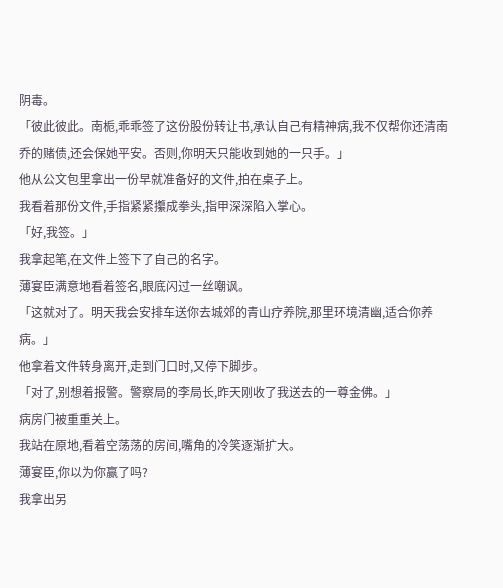阴毒。
「彼此彼此。南栀,乖乖签了这份股份转让书,承认自己有精神病,我不仅帮你还清南乔的赌债,还会保她平安。否则,你明天只能收到她的一只手。」
他从公文包里拿出一份早就准备好的文件,拍在桌子上。
我看着那份文件,手指紧紧攥成拳头,指甲深深陷入掌心。
「好,我签。」
我拿起笔,在文件上签下了自己的名字。
薄宴臣满意地看着签名,眼底闪过一丝嘲讽。
「这就对了。明天我会安排车送你去城郊的青山疗养院,那里环境清幽,适合你养病。」
他拿着文件转身离开,走到门口时,又停下脚步。
「对了,别想着报警。警察局的李局长,昨天刚收了我送去的一尊金佛。」
病房门被重重关上。
我站在原地,看着空荡荡的房间,嘴角的冷笑逐渐扩大。
薄宴臣,你以为你赢了吗?
我拿出另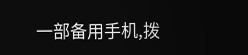一部备用手机,拨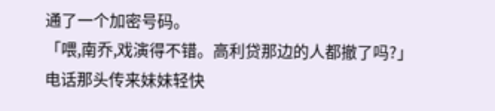通了一个加密号码。
「喂,南乔,戏演得不错。高利贷那边的人都撤了吗?」
电话那头传来妹妹轻快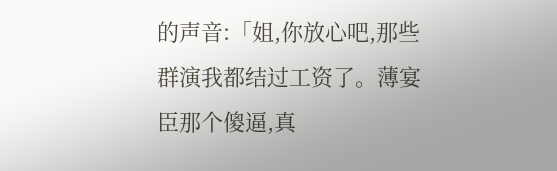的声音:「姐,你放心吧,那些群演我都结过工资了。薄宴臣那个傻逼,真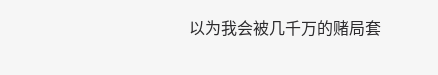以为我会被几千万的赌局套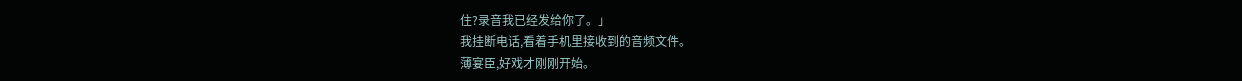住?录音我已经发给你了。」
我挂断电话,看着手机里接收到的音频文件。
薄宴臣,好戏才刚刚开始。